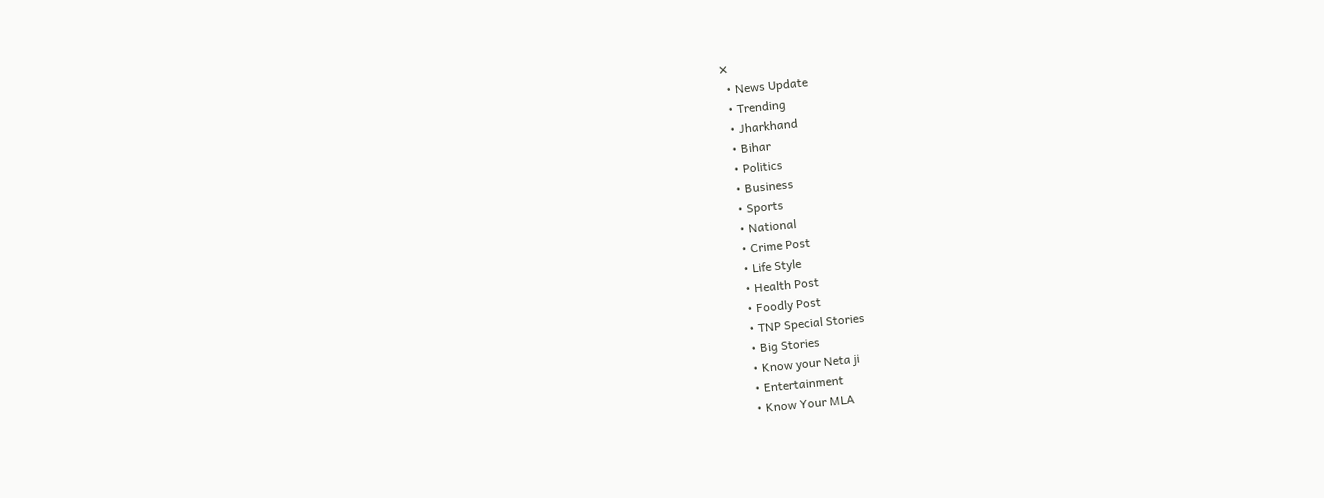✕
  • News Update
  • Trending
  • Jharkhand
  • Bihar
  • Politics
  • Business
  • Sports
  • National
  • Crime Post
  • Life Style
  • Health Post
  • Foodly Post
  • TNP Special Stories
  • Big Stories
  • Know your Neta ji
  • Entertainment
  • Know Your MLA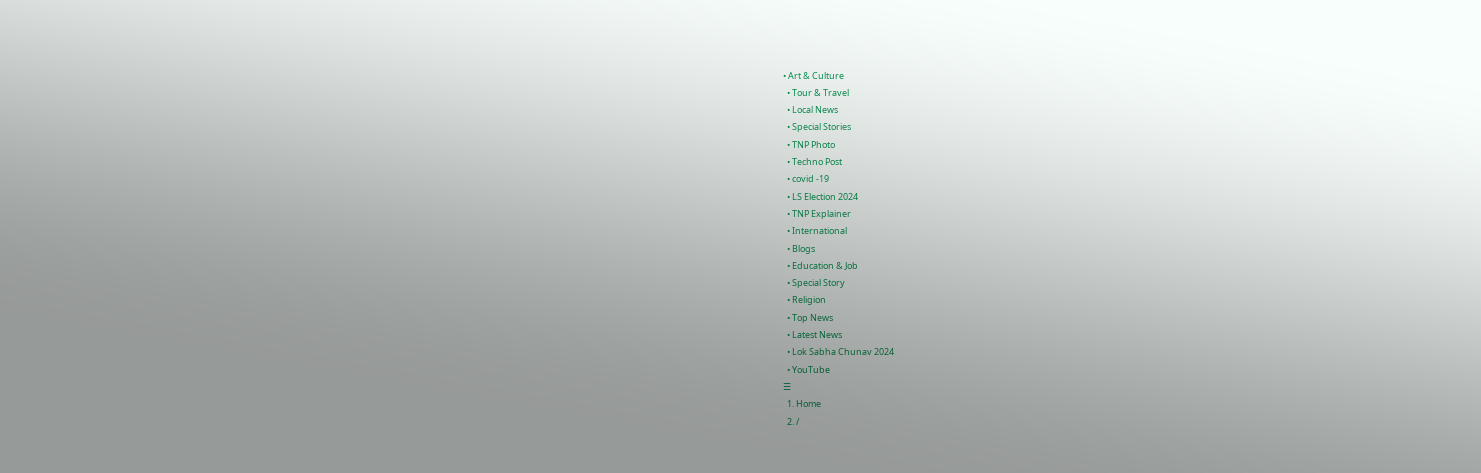• Art & Culture
  • Tour & Travel
  • Local News
  • Special Stories
  • TNP Photo
  • Techno Post
  • covid -19
  • LS Election 2024
  • TNP Explainer
  • International
  • Blogs
  • Education & Job
  • Special Story
  • Religion
  • Top News
  • Latest News
  • Lok Sabha Chunav 2024
  • YouTube
☰
  1. Home
  2. /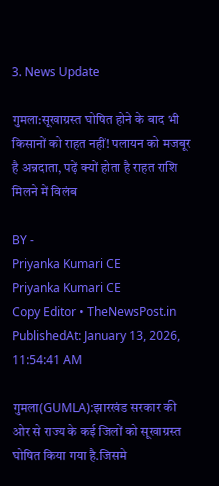3. News Update

गुमला:सूखाग्रस्त घोषित होने के बाद भी किसानों को राहत नहीं! पलायन को मजबूर है अन्नदाता, पढ़ें क्यों होता है राहत राशि मिलने में विलंब

BY -
Priyanka Kumari CE
Priyanka Kumari CE
Copy Editor • TheNewsPost.in
PublishedAt: January 13, 2026, 11:54:41 AM

गुमला(GUMLA):झारखंड सरकार की ओर से राज्य के कई जिलों को सूखाग्रस्त घोषित किया गया है.जिसमे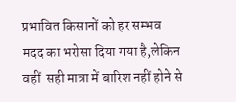प्रभावित किसानों को हर सम्भव मदद का भरोसा दिया गया है,लेकिन वहीं  सही मात्रा में बारिश नहीं होने से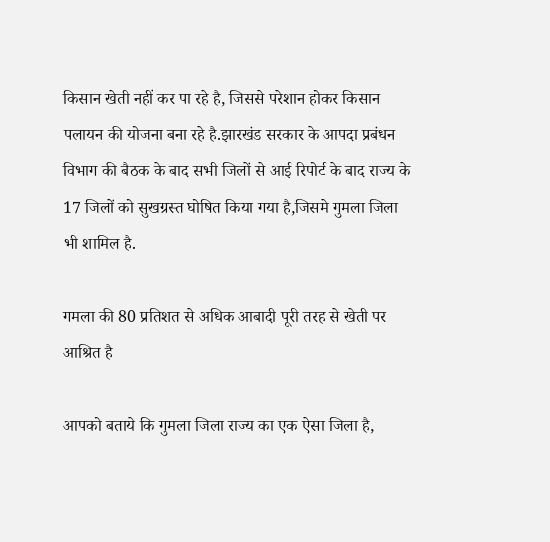किसान खेती नहीं कर पा रहे है, जिससे परेशान होकर किसान पलायन की योजना बना रहे है.झारखंड सरकार के आपदा प्रबंधन विभाग की बैठक के बाद सभी जिलों से आई रिपोर्ट के बाद राज्य के 17 जिलों को सुखग्रस्त घोषित किया गया है,जिसमे गुमला जिला भी शामिल है.

गमला की 80 प्रतिशत से अधिक आबादी पूरी तरह से खेती पर आश्रित है

आपको बताये कि गुमला जिला राज्य का एक ऐसा जिला है,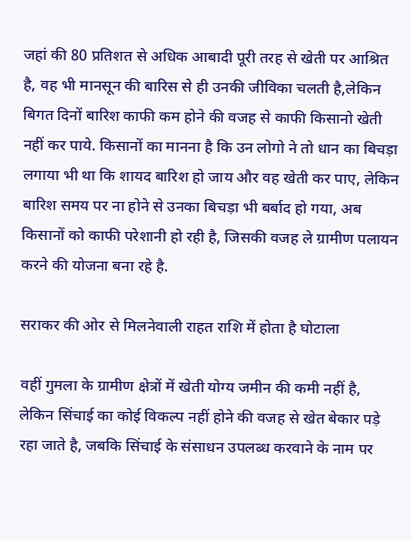जहां की 80 प्रतिशत से अधिक आबादी पूरी तरह से खेती पर आश्रित है, वह भी मानसून की बारिस से ही उनकी जीविका चलती है,लेकिन बिगत दिनों बारिश काफी कम होने की वजह से काफी किसानो खेती नहीं कर पाये. किसानों का मानना है कि उन लोगो ने तो धान का बिचड़ा लगाया भी था कि शायद बारिश हो जाय और वह खेती कर पाए, लेकिन बारिश समय पर ना होने से उनका बिचड़ा भी बर्बाद हो गया, अब किसानों को काफी परेशानी हो रही है, जिसकी वजह ले ग्रामीण पलायन करने की योजना बना रहे है.

सराकर की ओर से मिलनेवाली राहत राशि में होता है घोटाला

वहीं गुमला के ग्रामीण क्षेत्रों में खेती योग्य जमीन की कमी नहीं है, लेकिन सिंचाई का कोई विकल्प नहीं होने की वजह से खेत बेकार पड़े रहा जाते है, जबकि सिंचाई के संसाधन उपलब्ध करवाने के नाम पर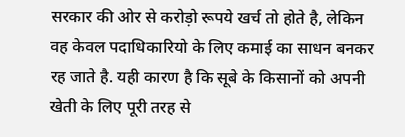सरकार की ओर से करोड़ो रूपये खर्च तो होते है, लेकिन वह केवल पदाधिकारियो के लिए कमाई का साधन बनकर रह जाते है. यही कारण है कि सूबे के किसानों को अपनी खेती के लिए पूरी तरह से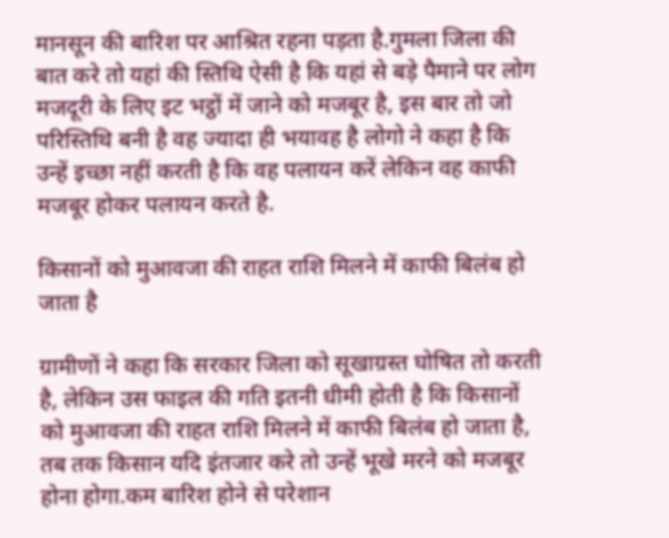मानसून की बारिश पर आश्रित रहना पड़ता है.गुमला जिला की बात करे तो यहां की स्तिथि ऐसी है कि यहां से बड़े पैमाने पर लोग मजदूरी के लिए इट भट्ठों में जाने को मजबूर है, इस बार तो जो परिस्तिथि बनी है वह ज्यादा ही भयावह है लोगो ने कहा है कि उन्हें इच्छा नहीं करती है कि वह पलायन करें लेकिन वह काफी मजबूर होकर पलायन करते है.

किसानों को मुआवजा की राहत राशि मिलने में काफी बिलंब हो जाता है

ग्रामीणों ने कहा कि सरकार जिला को सूखाग्रस्त घोषित तो करती है, लेकिन उस फाइल की गति इतनी धीमी होती है कि किसानों को मुआवजा की राहत राशि मिलने में काफी बिलंब हो जाता है, तब तक किसान यदि इंतजार करे तो उन्हें भूखे मरने को मजबूर होना होगा.कम बारिश होने से परेशान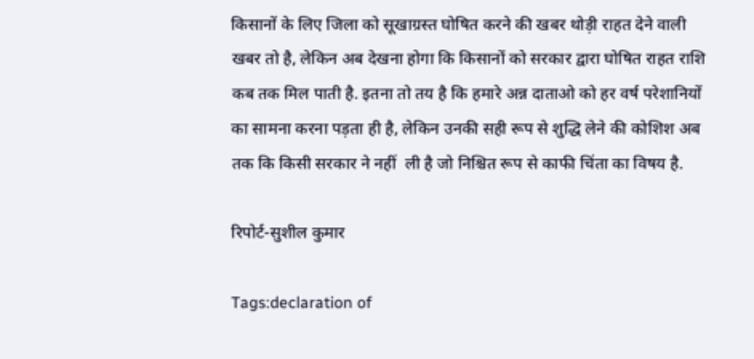किसानों के लिए जिला को सूखाग्रस्त घोषित करने की खबर थोड़ी राहत देने वाली खबर तो है, लेकिन अब देखना होगा कि किसानों को सरकार द्वारा घोषित राहत राशि कब तक मिल पाती है. इतना तो तय है कि हमारे अन्न दाताओ को हर वर्ष परेशानियों का सामना करना पड़ता ही है, लेकिन उनकी सही रूप से शुद्धि लेने की कोशिश अब तक कि किसी सरकार ने नहीं  ली है जो निश्चित रूप से काफी चिंता का विषय है.

रिपोर्ट-सुशील कुमार

Tags:declaration of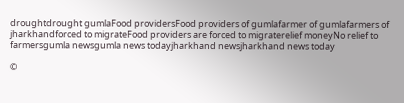droughtdrought gumlaFood providersFood providers of gumlafarmer of gumlafarmers of jharkhandforced to migrateFood providers are forced to migraterelief moneyNo relief to farmersgumla newsgumla news todayjharkhand newsjharkhand news today

©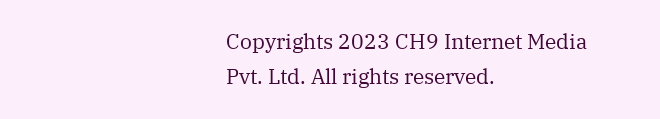Copyrights 2023 CH9 Internet Media Pvt. Ltd. All rights reserved.